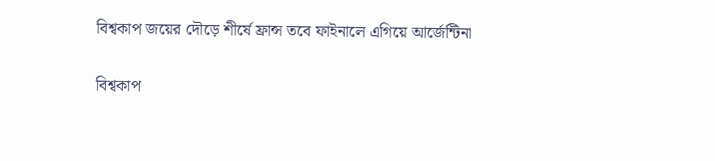বিশ্বকাপ জয়ের দৌড়ে শীর্ষে ফ্রান্স তবে ফাইনালে এগিয়ে আর্জেন্টিনা

বিশ্বকাপ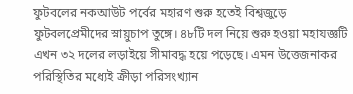ফুটবলের নকআউট পর্বের মহারণ শুরু হতেই বিশ্বজুড়ে ফুটবলপ্রেমীদের স্নায়ুচাপ তুঙ্গে। ৪৮টি দল নিয়ে শুরু হওয়া মহাযজ্ঞটি এখন ৩২ দলের লড়াইয়ে সীমাবদ্ধ হয়ে পড়েছে। এমন উত্তেজনাকর পরিস্থিতির মধ্যেই ক্রীড়া পরিসংখ্যান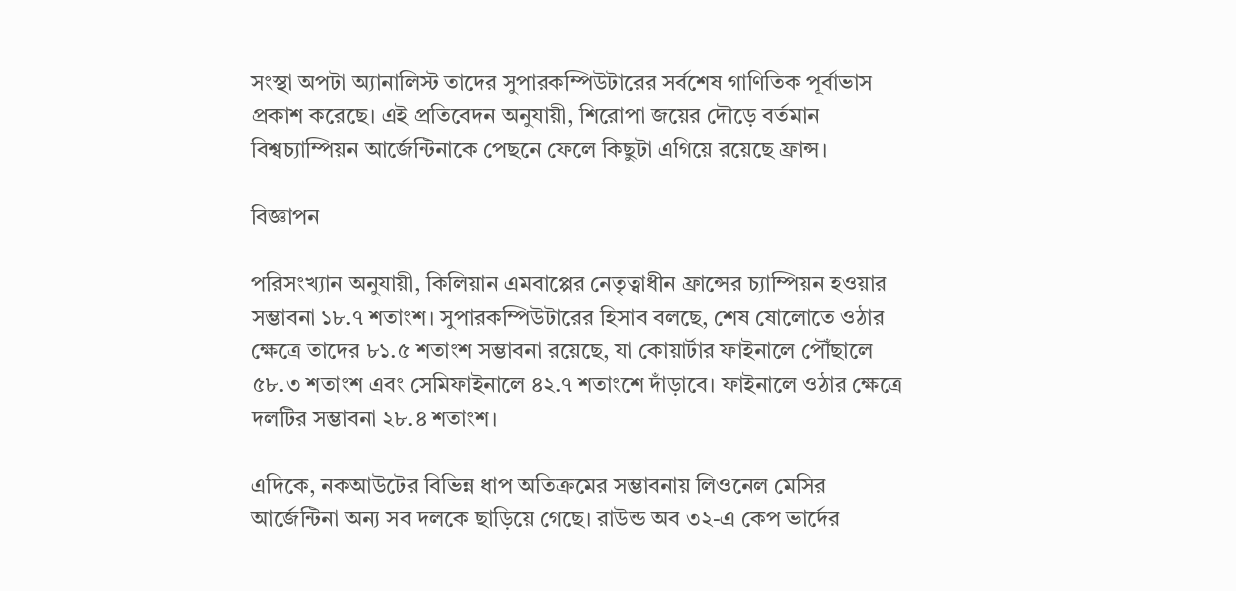সংস্থা অপটা অ্যানালিস্ট তাদের সুপারকম্পিউটারের সর্বশেষ গাণিতিক পূর্বাভাস প্রকাশ করেছে। এই প্রতিবেদন অনুযায়ী, শিরোপা জয়ের দৌড়ে বর্তমান বিশ্বচ্যাম্পিয়ন আর্জেন্টিনাকে পেছনে ফেলে কিছুটা এগিয়ে রয়েছে ফ্রান্স।

বিজ্ঞাপন

পরিসংখ্যান অনুযায়ী, কিলিয়ান এমবাপ্পের নেতৃত্বাধীন ফ্রান্সের চ্যাম্পিয়ন হওয়ার সম্ভাবনা ১৮.৭ শতাংশ। সুপারকম্পিউটারের হিসাব বলছে, শেষ ষোলোতে ওঠার ক্ষেত্রে তাদের ৮১.৫ শতাংশ সম্ভাবনা রয়েছে, যা কোয়ার্টার ফাইনালে পৌঁছালে ৫৮.৩ শতাংশ এবং সেমিফাইনালে ৪২.৭ শতাংশে দাঁড়াবে। ফাইনালে ওঠার ক্ষেত্রে দলটির সম্ভাবনা ২৮.৪ শতাংশ।

এদিকে, নকআউটের বিভিন্ন ধাপ অতিক্রমের সম্ভাবনায় লিওনেল মেসির আর্জেন্টিনা অন্য সব দলকে ছাড়িয়ে গেছে। রাউন্ড অব ৩২-এ কেপ ভার্দের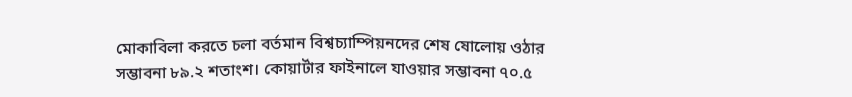মোকাবিলা করতে চলা বর্তমান বিশ্বচ্যাম্পিয়নদের শেষ ষোলোয় ওঠার সম্ভাবনা ৮৯.২ শতাংশ। কোয়ার্টার ফাইনালে যাওয়ার সম্ভাবনা ৭০.৫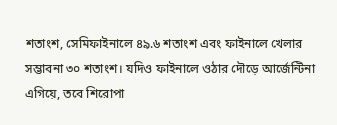শতাংশ, সেমিফাইনালে ৪৯.৬ শতাংশ এবং ফাইনালে খেলার সম্ভাবনা ৩০ শতাংশ। যদিও ফাইনালে ওঠার দৌড়ে আর্জেন্টিনা এগিয়ে, তবে শিরোপা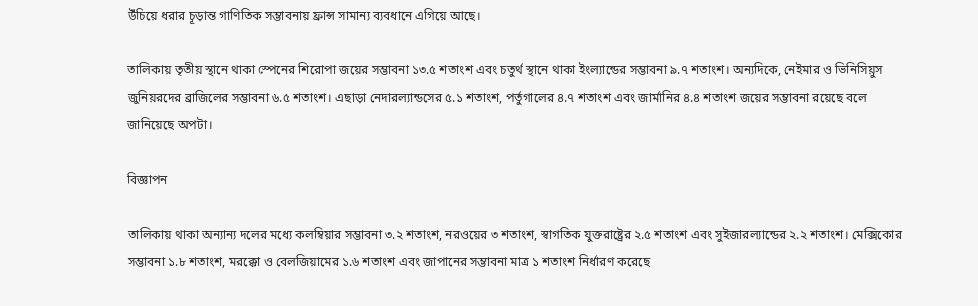উঁচিয়ে ধরার চূড়ান্ত গাণিতিক সম্ভাবনায় ফ্রান্স সামান্য ব্যবধানে এগিয়ে আছে।

তালিকায় তৃতীয় স্থানে থাকা স্পেনের শিরোপা জয়ের সম্ভাবনা ১৩.৫ শতাংশ এবং চতুর্থ স্থানে থাকা ইংল্যান্ডের সম্ভাবনা ৯.৭ শতাংশ। অন্যদিকে, নেইমার ও ভিনিসিয়ুস জুনিয়রদের ব্রাজিলের সম্ভাবনা ৬.৫ শতাংশ। এছাড়া নেদারল্যান্ডসের ৫.১ শতাংশ, পর্তুগালের ৪.৭ শতাংশ এবং জার্মানির ৪.৪ শতাংশ জয়ের সম্ভাবনা রয়েছে বলে জানিয়েছে অপটা।

বিজ্ঞাপন

তালিকায় থাকা অন্যান্য দলের মধ্যে কলম্বিয়ার সম্ভাবনা ৩.২ শতাংশ, নরওয়ের ৩ শতাংশ, স্বাগতিক যুক্তরাষ্ট্রের ২.৫ শতাংশ এবং সুইজারল্যান্ডের ২.২ শতাংশ। মেক্সিকোর সম্ভাবনা ১.৮ শতাংশ, মরক্কো ও বেলজিয়ামের ১.৬ শতাংশ এবং জাপানের সম্ভাবনা মাত্র ১ শতাংশ নির্ধারণ করেছে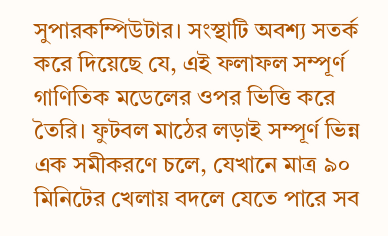সুপারকম্পিউটার। সংস্থাটি অবশ্য সতর্ক করে দিয়েছে যে, এই ফলাফল সম্পূর্ণ গাণিতিক মডেলের ওপর ভিত্তি করে তৈরি। ফুটবল মাঠের লড়াই সম্পূর্ণ ভিন্ন এক সমীকরণে চলে, যেখানে মাত্র ৯০ মিনিটের খেলায় বদলে যেতে পারে সব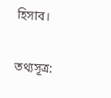হিসাব।

তথ্যসূত্র: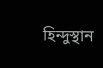হিন্দুস্থান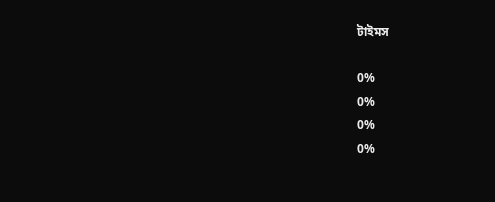টাইমস

0%
0%
0%
0%